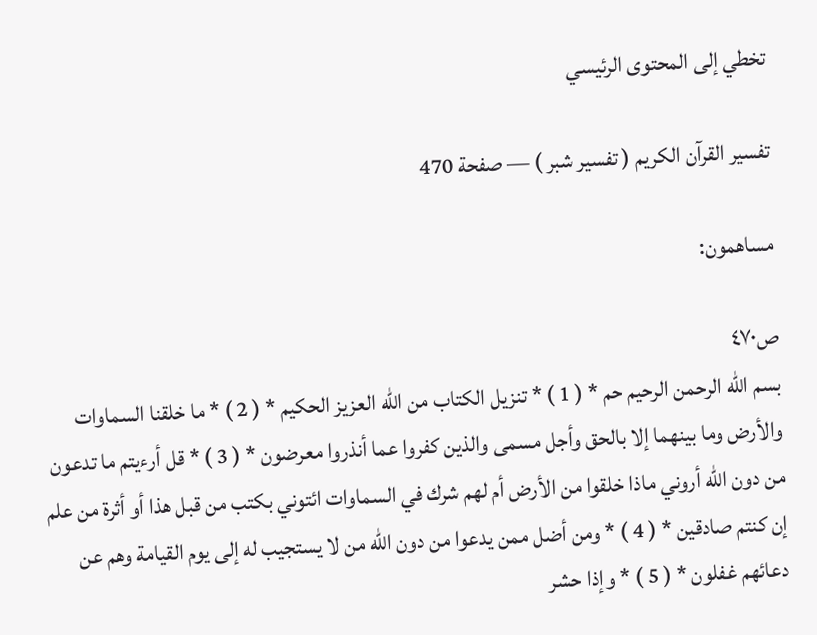تخطي إلى المحتوى الرئيسي

تفسير القرآن الكريم ( تفسير شبر ) — صفحة 470

مساهمون:

ص٤٧٠
بسم الله الرحمن الرحيم حم * ( 1 ) * تنزيل الكتاب من الله العزيز الحكيم * ( 2 ) * ما خلقنا السماوات والأرض وما بينهما إلا بالحق وأجل مسمى والذين كفروا عما أنذروا معرضون * ( 3 ) * قل أرءيتم ما تدعون من دون الله أروني ماذا خلقوا من الأرض أم لهم شرك في السماوات ائتوني بكتب من قبل هذا أو أثرة من علم إن كنتم صادقين * ( 4 ) * ومن أضل ممن يدعوا من دون الله من لا يستجيب له إلى يوم القيامة وهم عن دعائهم غفلون * ( 5 ) * وإذا حشر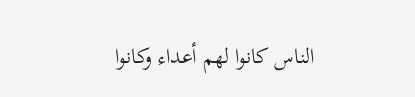الناس كانوا لهم أعداء وكانوا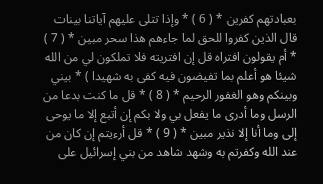بعبادتهم كفرين * ( 6 ) * وإذا تتلى عليهم آياتنا بينات قال الذين كفروا للحق لما جاءهم هذا سحر مبين * ( 7 ) * أم يقولون افتراه قل إن افتريته فلا تملكون لي من الله شيئا هو أعلم بما تفيضون فيه كفى به شهيدا ) * بيني وبينكم وهو الغفور الرحيم * ( 8 ) * قل ما كنت بدعا من الرسل وما أدرى ما يفعل بي ولا بكم إن أتبع إلا ما يوحى إلى وما أنا إلا نذير مبين * ( 9 ) * قل أرءيتم إن كان من عند الله وكفرتم به وشهد شاهد من بني إسرائيل على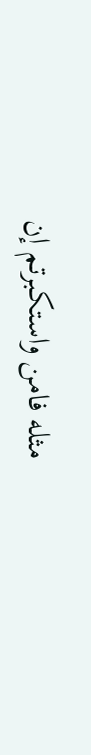مثله فامن واستكبرتم إن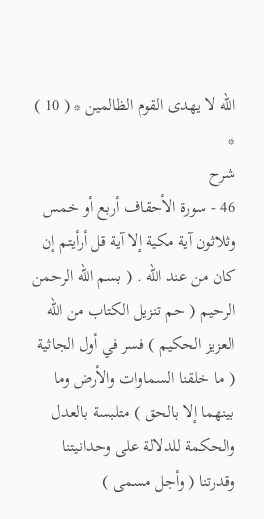الله لا يهدى القوم الظالمين * ( 10 ) *
شرح
46 - سورة الأحقاف أربع أو خمس وثلاثون آية مكية إلا آية قل أرأيتم إن كان من عند الله . ( بسم الله الرحمن الرحيم ( حم تنزيل الكتاب من الله العزيز الحكيم ) فسر في أول الجاثية ( ما خلقنا السماوات والأرض وما بينهما إلا بالحق ) متلبسة بالعدل والحكمة للدلالة على وحدانيتنا وقدرتنا ( وأجل مسمى )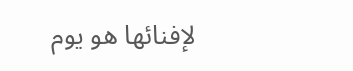لإفنائها هو يوم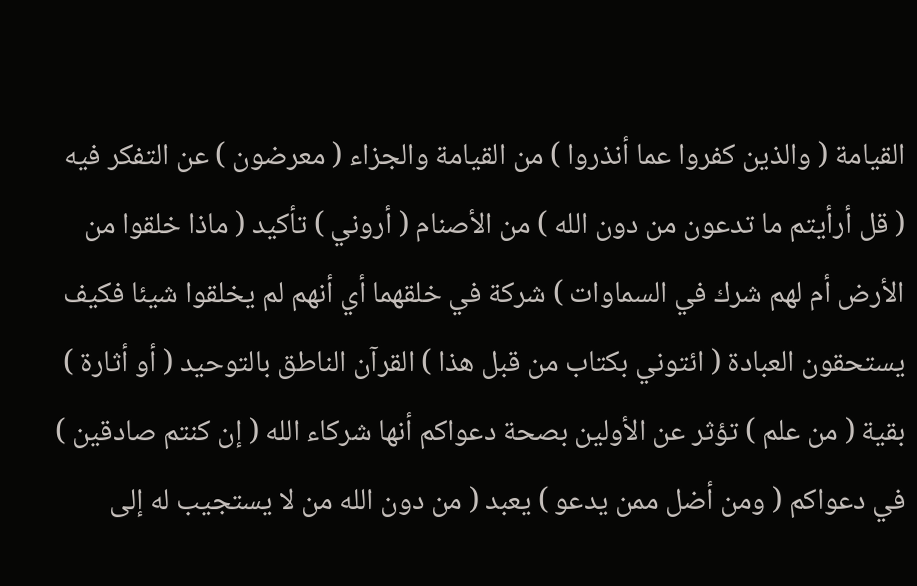القيامة ( والذين كفروا عما أنذروا ) من القيامة والجزاء ( معرضون ) عن التفكر فيه ( قل أرأيتم ما تدعون من دون الله ) من الأصنام ( أروني ) تأكيد ( ماذا خلقوا من الأرض أم لهم شرك في السماوات ) شركة في خلقهما أي أنهم لم يخلقوا شيئا فكيف يستحقون العبادة ( ائتوني بكتاب من قبل هذا ) القرآن الناطق بالتوحيد ( أو أثارة ) بقية ( من علم ) تؤثر عن الأولين بصحة دعواكم أنها شركاء الله ( إن كنتم صادقين ) في دعواكم ( ومن أضل ممن يدعو ) يعبد ( من دون الله من لا يستجيب له إلى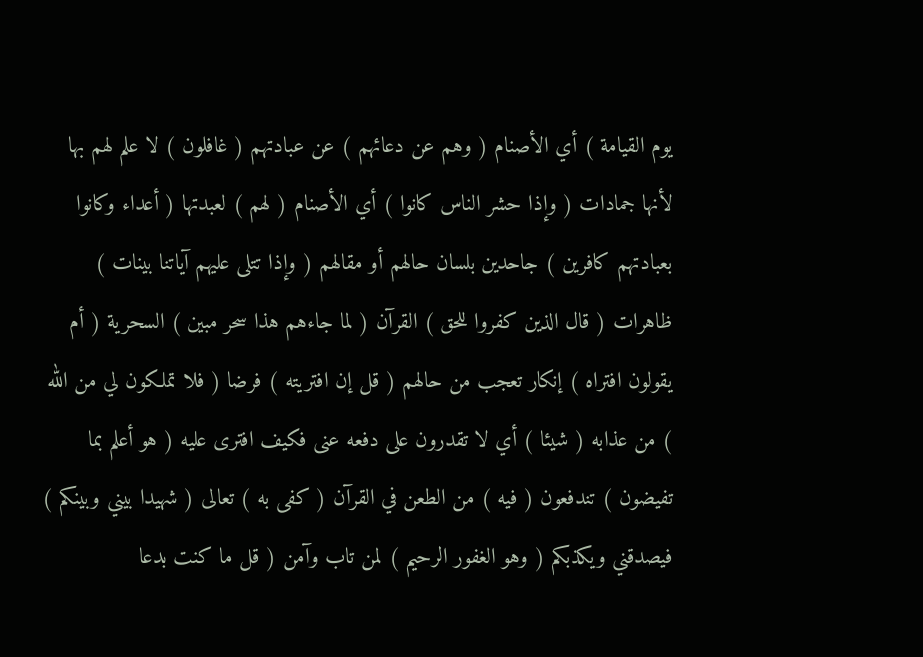يوم القيامة ) أي الأصنام ( وهم عن دعائهم ) عن عبادتهم ( غافلون ) لا علم لهم بها لأنها جمادات ( وإذا حشر الناس كانوا ) أي الأصنام ( لهم ) لعبدتها ( أعداء وكانوا بعبادتهم كافرين ) جاحدين بلسان حالهم أو مقالهم ( وإذا تتلى عليهم آياتنا بينات ) ظاهرات ( قال الذين كفروا للحق ) القرآن ( لما جاءهم هذا سحر مبين ) السحرية ( أم يقولون افتراه ) إنكار تعجب من حالهم ( قل إن افتريته ) فرضا ( فلا تملكون لي من الله ) من عذابه ( شيئا ) أي لا تقدرون على دفعه عنى فكيف افترى عليه ( هو أعلم بما تفيضون ) تندفعون ( فيه ) من الطعن في القرآن ( كفى به ) تعالى ( شهيدا بيني وبينكم ) فيصدقني ويكذبكم ( وهو الغفور الرحيم ) لمن تاب وآمن ( قل ما كنت بدعا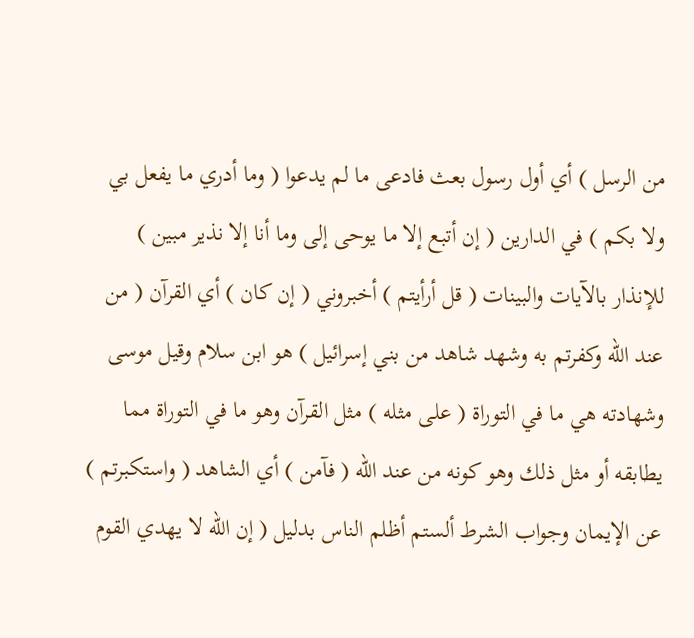من الرسل ) أي أول رسول بعث فادعى ما لم يدعوا ( وما أدري ما يفعل بي ولا بكم ) في الدارين ( إن أتبع إلا ما يوحى إلى وما أنا إلا نذير مبين ) للإنذار بالآيات والبينات ( قل أرأيتم ) أخبروني ( إن كان ) أي القرآن ( من عند الله وكفرتم به وشهد شاهد من بني إسرائيل ) هو ابن سلام وقيل موسى وشهادته هي ما في التوراة ( على مثله ) مثل القرآن وهو ما في التوراة مما يطابقه أو مثل ذلك وهو كونه من عند الله ( فآمن ) أي الشاهد ( واستكبرتم ) عن الإيمان وجواب الشرط ألستم أظلم الناس بدليل ( إن الله لا يهدي القوم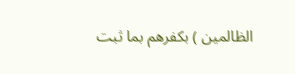الظالمين ) بكفرهم بما ثبت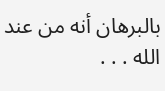بالبرهان أنه من عند الله . . .